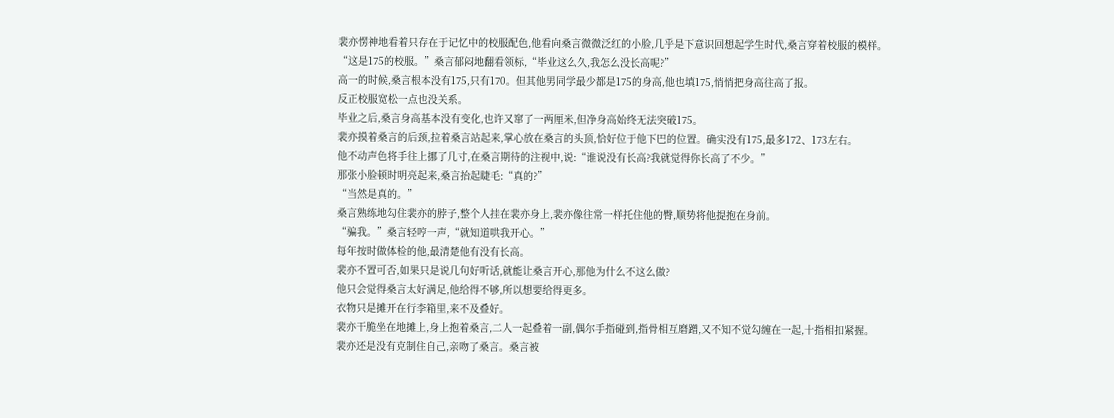裴亦愣神地看着只存在于记忆中的校服配色,他看向桑言微微泛红的小脸,几乎是下意识回想起学生时代,桑言穿着校服的模样。
“这是175的校服。”桑言郁闷地翻看领标,“毕业这么久,我怎么没长高呢?”
高一的时候,桑言根本没有175,只有170。但其他男同学最少都是175的身高,他也填175,悄悄把身高往高了报。
反正校服宽松一点也没关系。
毕业之后,桑言身高基本没有变化,也许又窜了一两厘米,但净身高始终无法突破175。
裴亦摸着桑言的后颈,拉着桑言站起来,掌心放在桑言的头顶,恰好位于他下巴的位置。确实没有175,最多172、173左右。
他不动声色将手往上挪了几寸,在桑言期待的注视中,说:“谁说没有长高?我就觉得你长高了不少。”
那张小脸顿时明亮起来,桑言抬起睫毛:“真的?”
“当然是真的。”
桑言熟练地勾住裴亦的脖子,整个人挂在裴亦身上,裴亦像往常一样托住他的臀,顺势将他提抱在身前。
“骗我。”桑言轻哼一声,“就知道哄我开心。”
每年按时做体检的他,最清楚他有没有长高。
裴亦不置可否,如果只是说几句好听话,就能让桑言开心,那他为什么不这么做?
他只会觉得桑言太好满足,他给得不够,所以想要给得更多。
衣物只是摊开在行李箱里,来不及叠好。
裴亦干脆坐在地摊上,身上抱着桑言,二人一起叠着一副,偶尔手指碰到,指骨相互磨蹭,又不知不觉勾缠在一起,十指相扣紧握。
裴亦还是没有克制住自己,亲吻了桑言。桑言被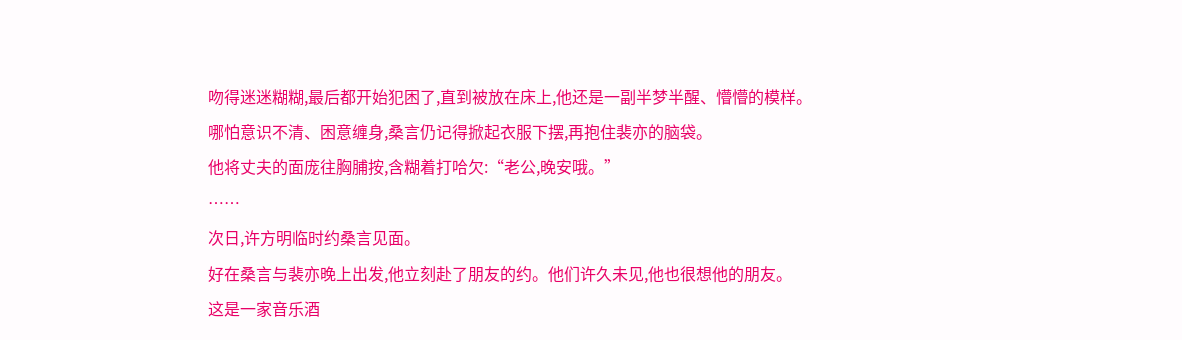吻得迷迷糊糊,最后都开始犯困了,直到被放在床上,他还是一副半梦半醒、懵懵的模样。
哪怕意识不清、困意缠身,桑言仍记得掀起衣服下摆,再抱住裴亦的脑袋。
他将丈夫的面庞往胸脯按,含糊着打哈欠:“老公,晚安哦。”
……
次日,许方明临时约桑言见面。
好在桑言与裴亦晚上出发,他立刻赴了朋友的约。他们许久未见,他也很想他的朋友。
这是一家音乐酒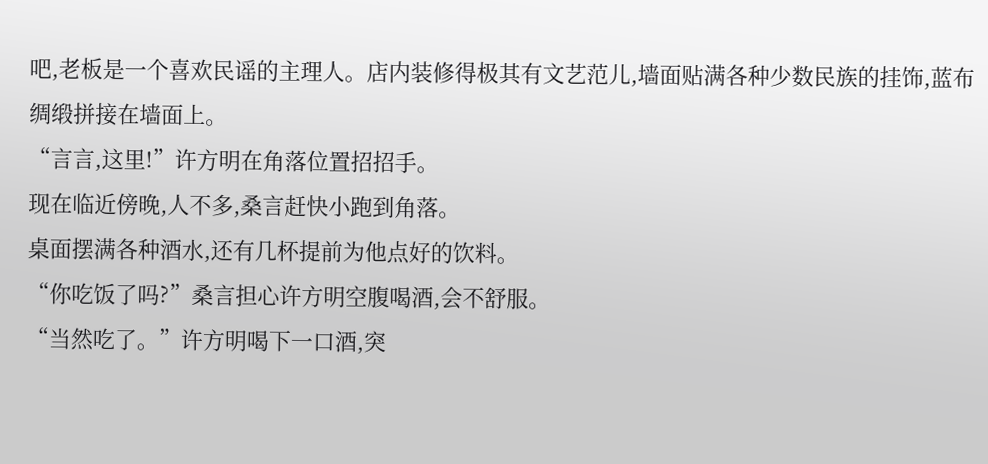吧,老板是一个喜欢民谣的主理人。店内装修得极其有文艺范儿,墙面贴满各种少数民族的挂饰,蓝布绸缎拼接在墙面上。
“言言,这里!”许方明在角落位置招招手。
现在临近傍晚,人不多,桑言赶快小跑到角落。
桌面摆满各种酒水,还有几杯提前为他点好的饮料。
“你吃饭了吗?”桑言担心许方明空腹喝酒,会不舒服。
“当然吃了。”许方明喝下一口酒,突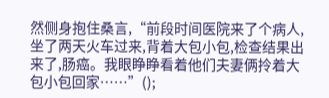然侧身抱住桑言,“前段时间医院来了个病人,坐了两天火车过来,背着大包小包,检查结果出来了,肠癌。我眼睁睁看着他们夫妻俩拎着大包小包回家……”();